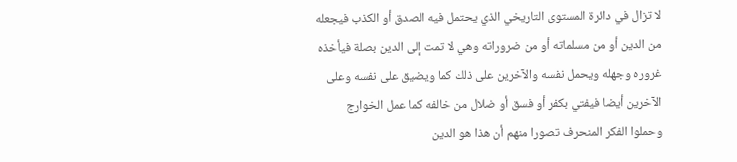لا تزال في دائرة المستوى التاريخي الذي يحتمل فيه الصدق أو الكذب فيجعله من الدين أو من مسلماته أو من ضروراته وهي لا تمت إلى الدين بصلة فيأخذه غروره وجهله ويحمل نفسه والآخرين على ذلك كما ويضيق على نفسه وعلى الآخرين أيضا فيفتي بكفر أو فسق أو ضلال من خالفه كما عمل الخوارج وحملوا الفكر المنحرف تصورا منهم أن هذا هو الدين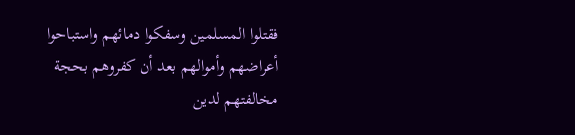فقتلوا المسلمين وسفكوا دمائهم واستباحوا أعراضهم وأموالهم بعد أن كفروهم بحجة مخالفتهم لدين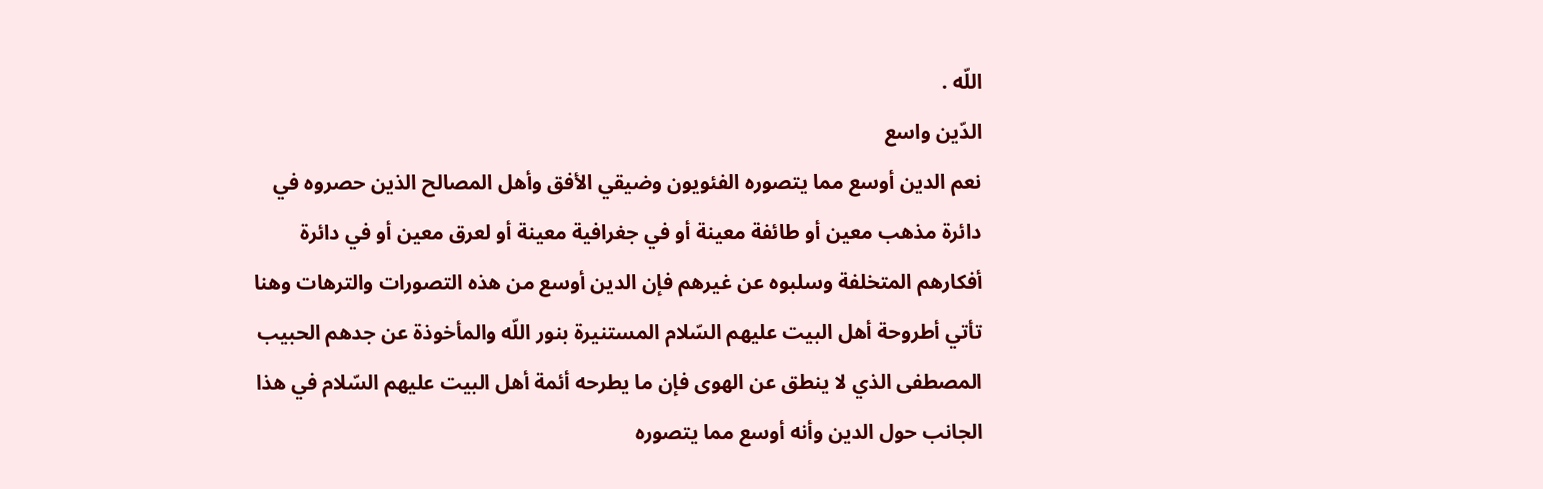اللّه .
الدّين واسع
نعم الدين أوسع مما يتصوره الفئويون وضيقي الأفق وأهل المصالح الذين حصروه في دائرة مذهب معين أو طائفة معينة أو في جغرافية معينة أو لعرق معين أو في دائرة أفكارهم المتخلفة وسلبوه عن غيرهم فإن الدين أوسع من هذه التصورات والترهات وهنا تأتي أطروحة أهل البيت عليهم السّلام المستنيرة بنور اللّه والمأخوذة عن جدهم الحبيب المصطفى الذي لا ينطق عن الهوى فإن ما يطرحه أئمة أهل البيت عليهم السّلام في هذا الجانب حول الدين وأنه أوسع مما يتصوره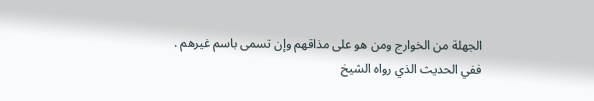الجهلة من الخوارج ومن هو على مذاقهم وإن تسمى باسم غيرهم .
ففي الحديث الذي رواه الشيخ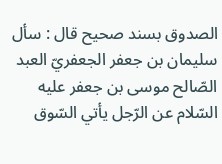الصدوق بسند صحيح قال : سأل سليمان بن جعفر الجعفريّ العبد الصّالح موسى بن جعفر عليه السّلام عن الرّجل يأتي السّوق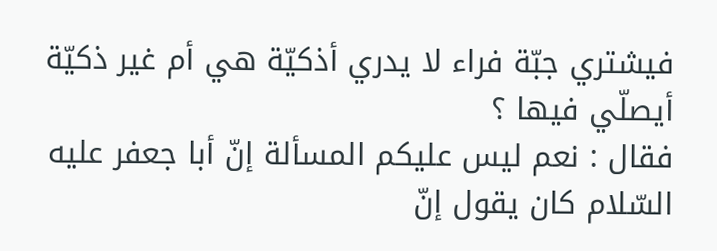فيشتري جبّة فراء لا يدري أذكيّة هي أم غير ذكيّة أيصلّي فيها ؟
فقال : نعم ليس عليكم المسألة إنّ أبا جعفر عليه السّلام كان يقول إنّ